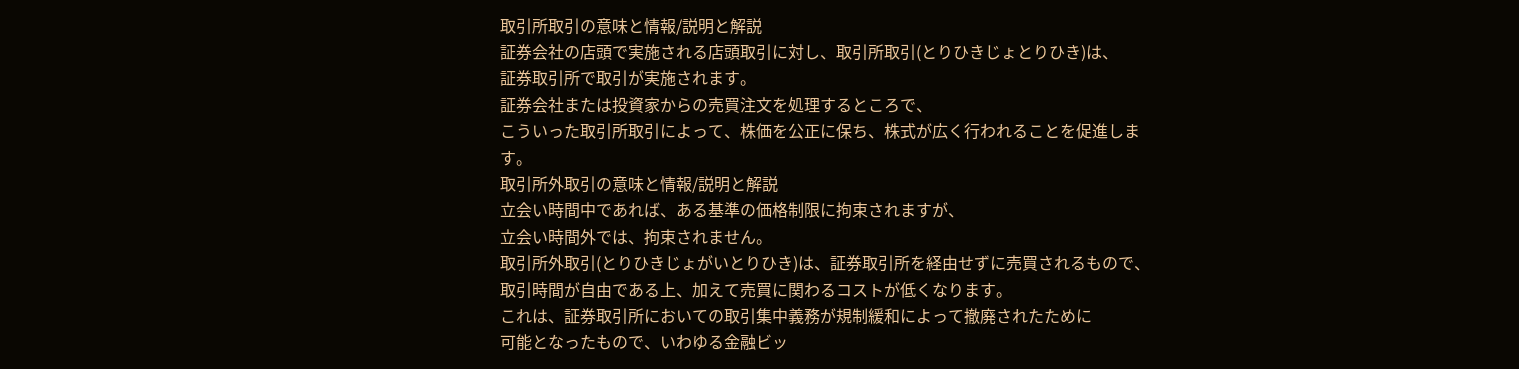取引所取引の意味と情報/説明と解説
証券会社の店頭で実施される店頭取引に対し、取引所取引(とりひきじょとりひき)は、
証券取引所で取引が実施されます。
証券会社または投資家からの売買注文を処理するところで、
こういった取引所取引によって、株価を公正に保ち、株式が広く行われることを促進します。
取引所外取引の意味と情報/説明と解説
立会い時間中であれば、ある基準の価格制限に拘束されますが、
立会い時間外では、拘束されません。
取引所外取引(とりひきじょがいとりひき)は、証券取引所を経由せずに売買されるもので、
取引時間が自由である上、加えて売買に関わるコストが低くなります。
これは、証券取引所においての取引集中義務が規制緩和によって撤廃されたために
可能となったもので、いわゆる金融ビッ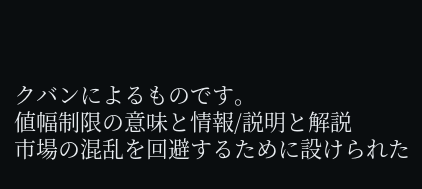クバンによるものです。
値幅制限の意味と情報/説明と解説
市場の混乱を回避するために設けられた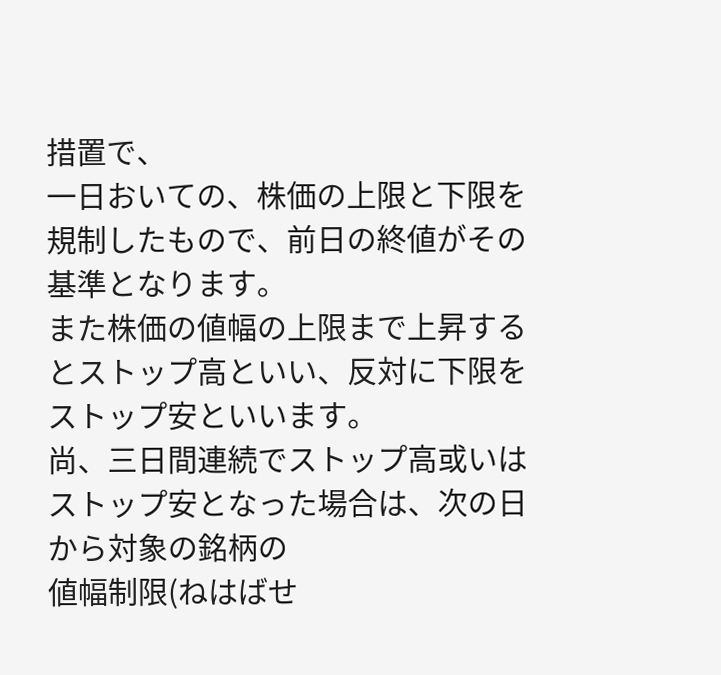措置で、
一日おいての、株価の上限と下限を規制したもので、前日の終値がその基準となります。
また株価の値幅の上限まで上昇するとストップ高といい、反対に下限をストップ安といいます。
尚、三日間連続でストップ高或いはストップ安となった場合は、次の日から対象の銘柄の
値幅制限(ねはばせ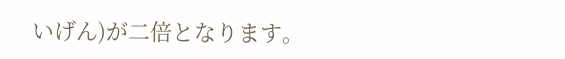いげん)が二倍となります。